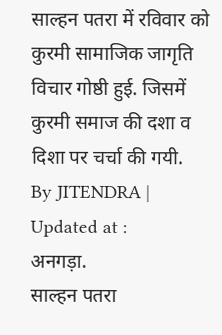साल्हन पतरा में रविवार को कुरमी सामाजिक जागृति विचार गोष्ठी हुई. जिसमें कुरमी समाज की दशा व दिशा पर चर्चा की गयी.
By JITENDRA | Updated at :
अनगड़ा.
साल्हन पतरा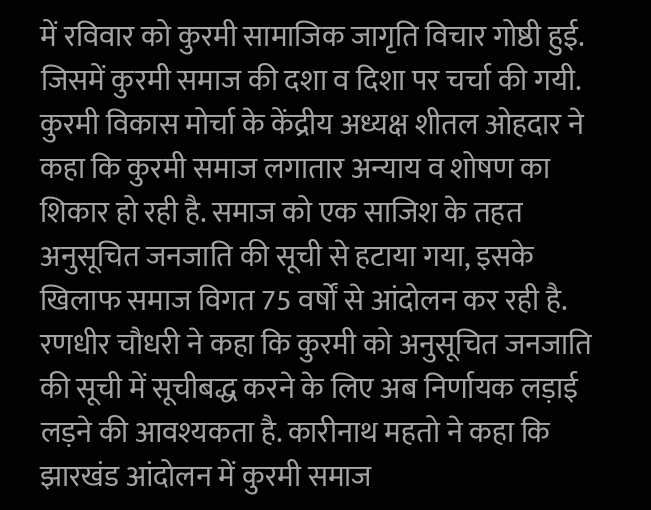में रविवार को कुरमी सामाजिक जागृति विचार गोष्ठी हुई. जिसमें कुरमी समाज की दशा व दिशा पर चर्चा की गयी. कुरमी विकास मोर्चा के केंद्रीय अध्यक्ष शीतल ओहदार ने कहा कि कुरमी समाज लगातार अन्याय व शोषण का शिकार हो रही है. समाज को एक साजिश के तहत अनुसूचित जनजाति की सूची से हटाया गया, इसके खिलाफ समाज विगत 75 वर्षों से आंदोलन कर रही है. रणधीर चौधरी ने कहा कि कुरमी को अनुसूचित जनजाति की सूची में सूचीबद्ध करने के लिए अब निर्णायक लड़ाई लड़ने की आवश्यकता है. कारीनाथ महतो ने कहा कि झारखंड आंदोलन में कुरमी समाज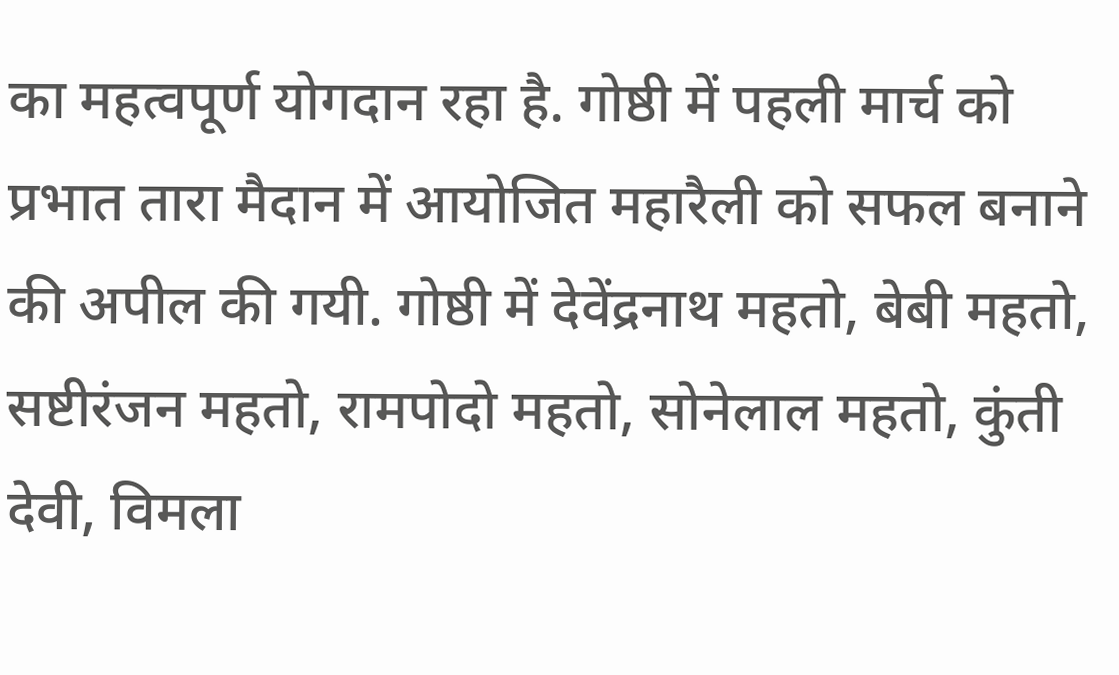का महत्वपूर्ण योगदान रहा है. गोष्ठी में पहली मार्च को प्रभात तारा मैदान में आयोजित महारैली को सफल बनाने की अपील की गयी. गोष्ठी में देवेंद्रनाथ महतो, बेबी महतो, सष्टीरंजन महतो, रामपोदो महतो, सोनेलाल महतो, कुंती देवी, विमला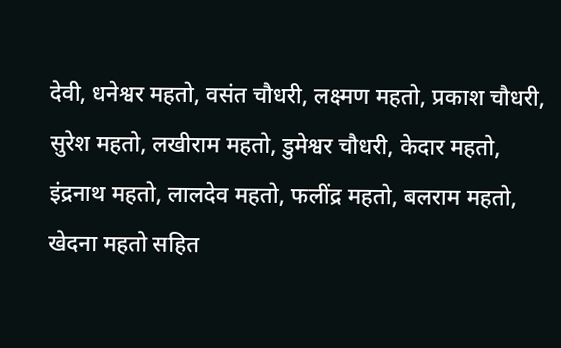देवी, धनेश्वर महतो, वसंत चौधरी, लक्ष्मण महतो, प्रकाश चौधरी, सुरेश महतो, लखीराम महतो, डुमेश्वर चौधरी, केदार महतो, इंद्रनाथ महतो, लालदेव महतो, फलींद्र महतो, बलराम महतो, खेदना महतो सहित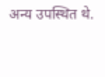अन्य उपस्थित थे.